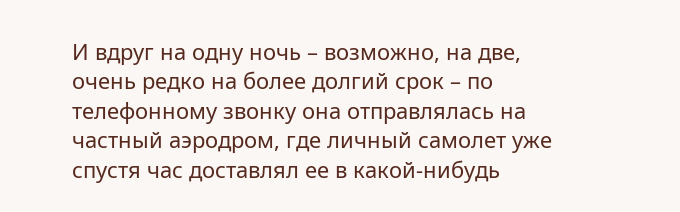И вдруг на одну ночь – возможно, на две, очень редко на более долгий срок – по телефонному звонку она отправлялась на частный аэродром, где личный самолет уже спустя час доставлял ее в какой-нибудь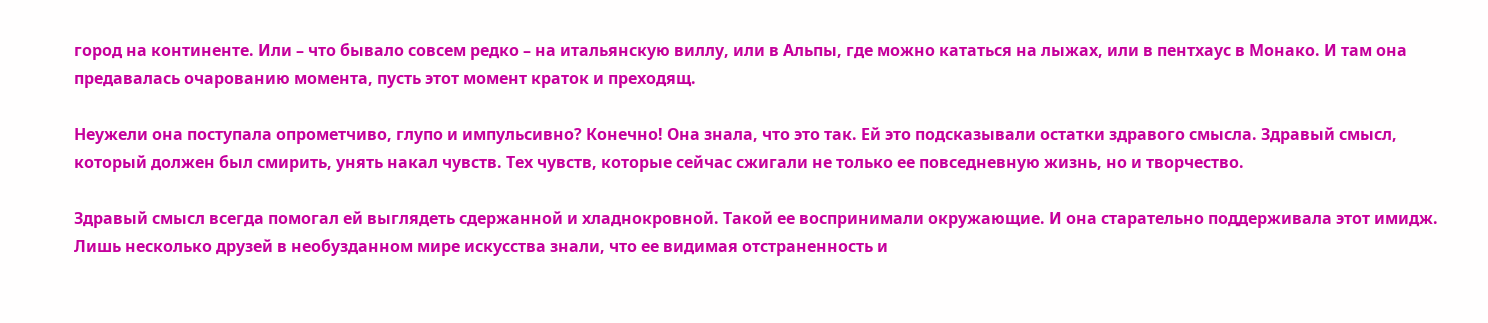город на континенте. Или – что бывало совсем редко – на итальянскую виллу, или в Альпы, где можно кататься на лыжах, или в пентхаус в Монако. И там она предавалась очарованию момента, пусть этот момент краток и преходящ.

Неужели она поступала опрометчиво, глупо и импульсивно? Конечно! Она знала, что это так. Ей это подсказывали остатки здравого смысла. Здравый смысл, который должен был смирить, унять накал чувств. Тех чувств, которые сейчас сжигали не только ее повседневную жизнь, но и творчество.

Здравый смысл всегда помогал ей выглядеть сдержанной и хладнокровной. Такой ее воспринимали окружающие. И она старательно поддерживала этот имидж. Лишь несколько друзей в необузданном мире искусства знали, что ее видимая отстраненность и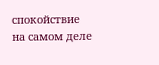спокойствие на самом деле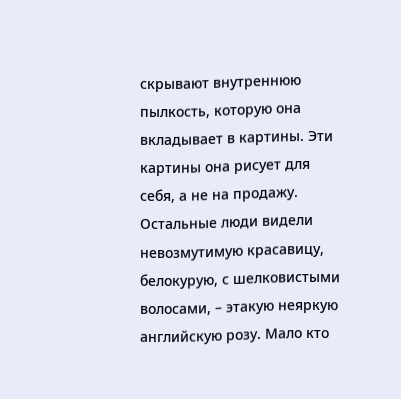скрывают внутреннюю пылкость, которую она вкладывает в картины. Эти картины она рисует для себя, а не на продажу. Остальные люди видели невозмутимую красавицу, белокурую, с шелковистыми волосами, – этакую неяркую английскую розу. Мало кто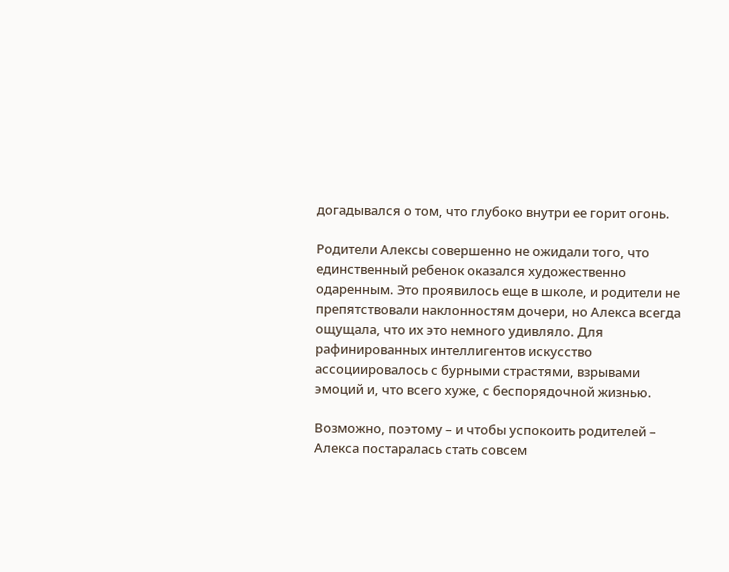догадывался о том, что глубоко внутри ее горит огонь.

Родители Алексы совершенно не ожидали того, что единственный ребенок оказался художественно одаренным. Это проявилось еще в школе, и родители не препятствовали наклонностям дочери, но Алекса всегда ощущала, что их это немного удивляло. Для рафинированных интеллигентов искусство ассоциировалось с бурными страстями, взрывами эмоций и, что всего хуже, с беспорядочной жизнью.

Возможно, поэтому – и чтобы успокоить родителей – Алекса постаралась стать совсем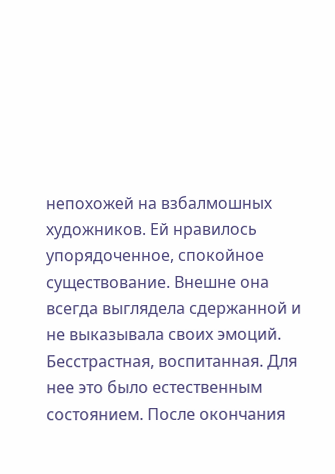непохожей на взбалмошных художников. Ей нравилось упорядоченное, спокойное существование. Внешне она всегда выглядела сдержанной и не выказывала своих эмоций. Бесстрастная, воспитанная. Для нее это было естественным состоянием. После окончания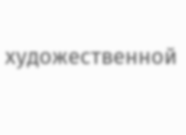художественной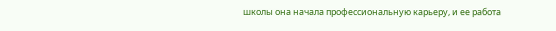школы она начала профессиональную карьеру, и ее работа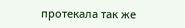протекала так же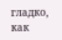гладко, как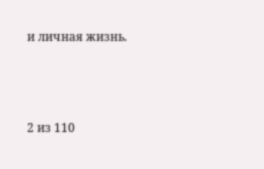и личная жизнь.



2 из 110